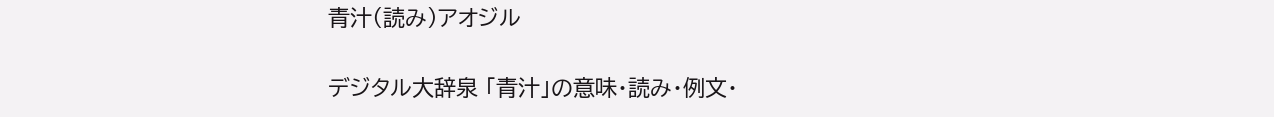青汁(読み)アオジル

デジタル大辞泉 「青汁」の意味・読み・例文・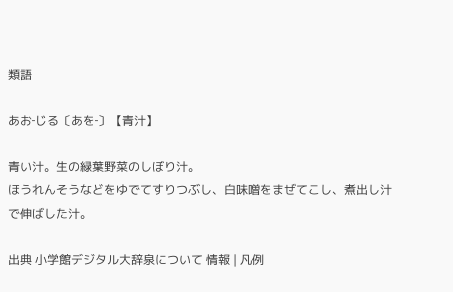類語

あお‐じる〔あを‐〕【青汁】

青い汁。生の緑葉野菜のしぼり汁。
ほうれんそうなどをゆでてすりつぶし、白味噌をまぜてこし、煮出し汁で伸ばした汁。

出典 小学館デジタル大辞泉について 情報 | 凡例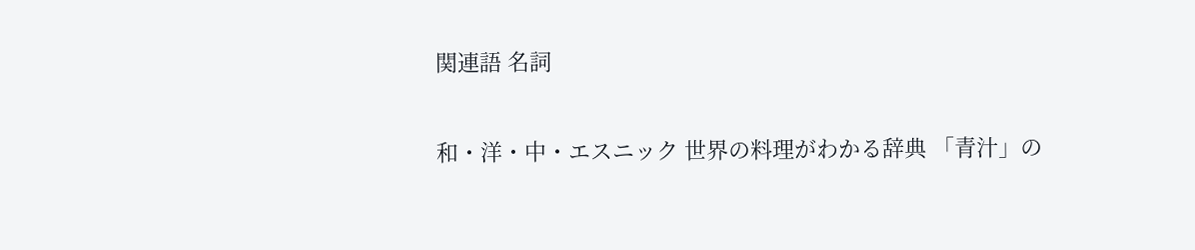関連語 名詞

和・洋・中・エスニック 世界の料理がわかる辞典 「青汁」の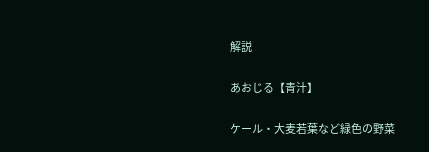解説

あおじる【青汁】

ケール・大麦若葉など緑色の野菜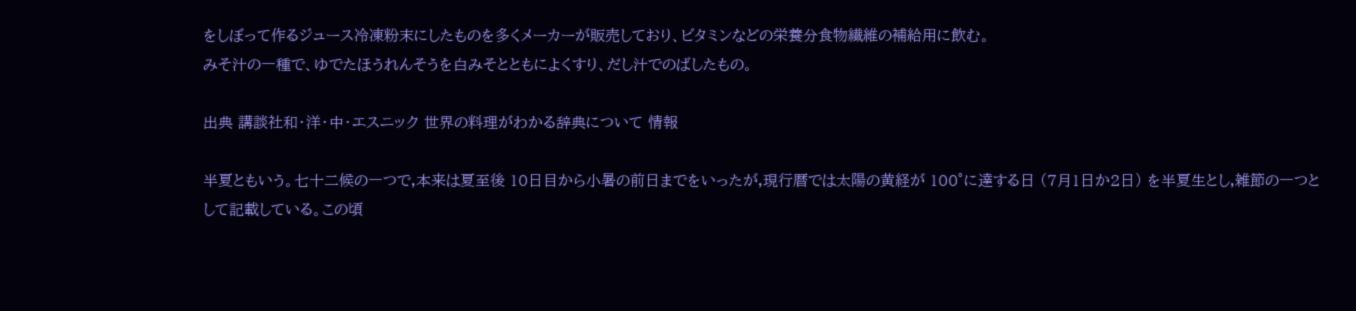をしぼって作るジュース冷凍粉末にしたものを多くメーカーが販売しており、ビタミンなどの栄養分食物繊維の補給用に飲む。
みそ汁の一種で、ゆでたほうれんそうを白みそとともによくすり、だし汁でのばしたもの。

出典 講談社和・洋・中・エスニック 世界の料理がわかる辞典について 情報

半夏ともいう。七十二候の一つで,本来は夏至後 10日目から小暑の前日までをいったが,現行暦では太陽の黄経が 100°に達する日 (7月1日か2日) を半夏生とし,雑節の一つとして記載している。この頃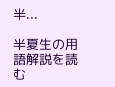半...

半夏生の用語解説を読む